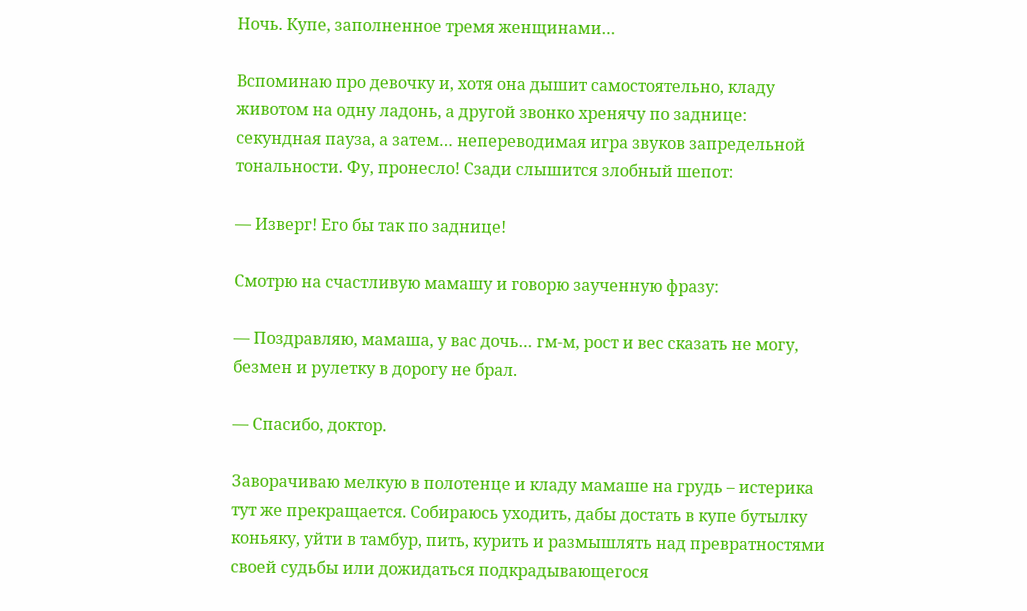Ночь. Купе, заполненное тремя женщинами…

Вспоминаю про девочку и, хотя она дышит самостоятельно, кладу животом на одну ладонь, а другой звонко хренячу по заднице: секундная пауза, а затем… непереводимая игра звуков запредельной тональности. Фу, пронесло! Сзади слышится злобный шепот:

— Изверг! Его бы так по заднице!

Смотрю на счастливую мамашу и говорю заученную фразу:

— Поздравляю, мамаша, у вас дочь… гм-м, рост и вес сказать не могу, безмен и рулетку в дорогу не брал.

— Спасибо, доктор.

Заворачиваю мелкую в полотенце и кладу мамаше на грудь – истерика тут же прекращается. Собираюсь уходить, дабы достать в купе бутылку коньяку, уйти в тамбур, пить, курить и размышлять над превратностями своей судьбы или дожидаться подкрадывающегося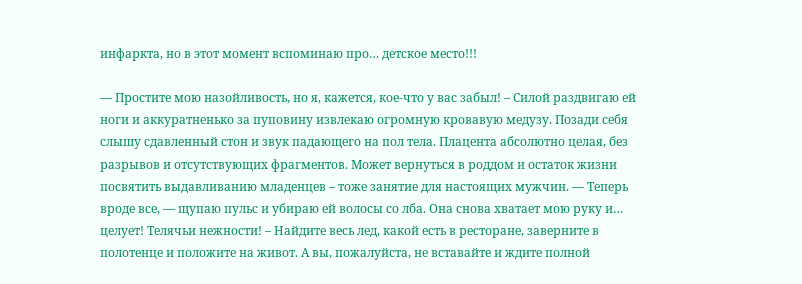инфаркта, но в этот момент вспоминаю про… детское место!!!

— Простите мою назойливость, но я, кажется, кое-что у вас забыл! – Силой раздвигаю ей ноги и аккуратненько за пуповину извлекаю огромную кровавую медузу. Позади себя слышу сдавленный стон и звук падающего на пол тела. Плацента абсолютно целая, без разрывов и отсутствующих фрагментов. Может вернуться в роддом и остаток жизни посвятить выдавливанию младенцев – тоже занятие для настоящих мужчин. — Теперь вроде все, — щупаю пульс и убираю ей волосы со лба. Она снова хватает мою руку и… целует! Телячьи нежности! – Найдите весь лед, какой есть в ресторане, заверните в полотенце и положите на живот. А вы, пожалуйста, не вставайте и ждите полной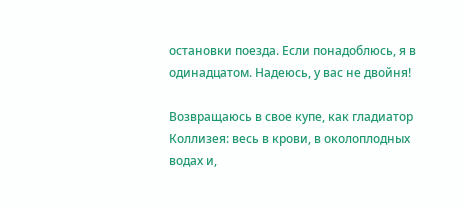остановки поезда. Если понадоблюсь, я в одинадцатом. Надеюсь, у вас не двойня!

Возвращаюсь в свое купе, как гладиатор Коллизея: весь в крови, в околоплодных водах и,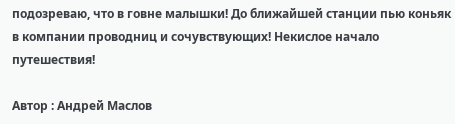подозреваю, что в говне малышки! До ближайшей станции пью коньяк в компании проводниц и сочувствующих! Некислое начало путешествия!

Автор : Андрей Маслов